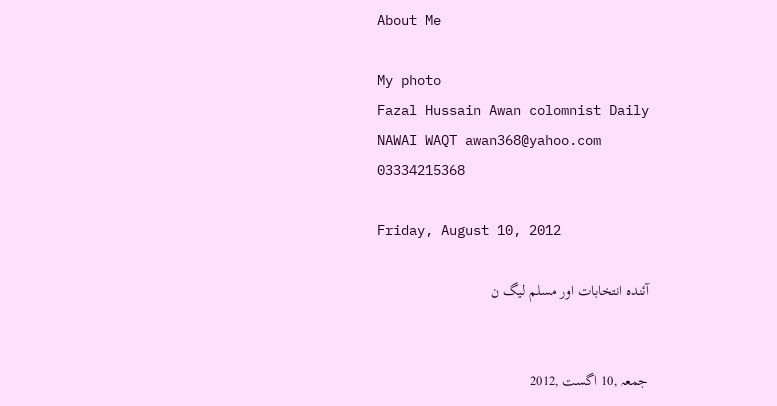About Me

My photo
Fazal Hussain Awan colomnist Daily NAWAI WAQT awan368@yahoo.com 03334215368

Friday, August 10, 2012

آئندہ انتخابات اور مسلم لیگ ن


جمعہ ,10 اگست ,2012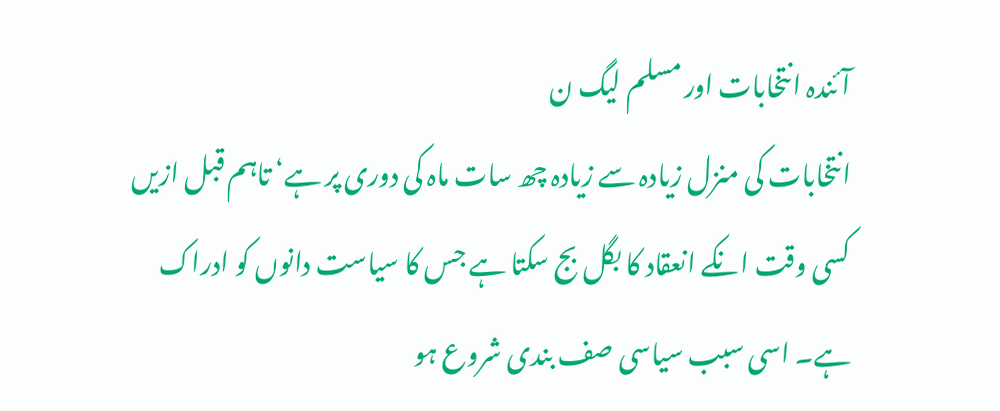آئندہ انتخابات اور مسلم لیگ ن
انتخابات کی منزل زیادہ سے زیادہ چھ سات ماہ کی دوری پر ہے‘ تاہم قبل ازیں کسی وقت انکے انعقاد کا بگل بج سکتا ہے جس کا سیاست دانوں کو ادراک ہے۔ اسی سبب سیاسی صف بندی شروع ہو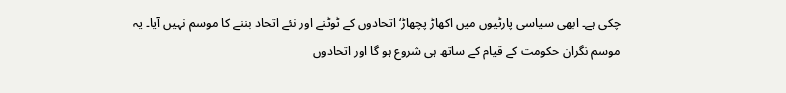چکی ہے۔ ابھی سیاسی پارٹیوں میں اکھاڑ پچھاڑ‘ اتحادوں کے ٹوٹنے اور نئے اتحاد بننے کا موسم نہیں آیا۔ یہ موسم نگران حکومت کے قیام کے ساتھ ہی شروع ہو گا اور اتحادوں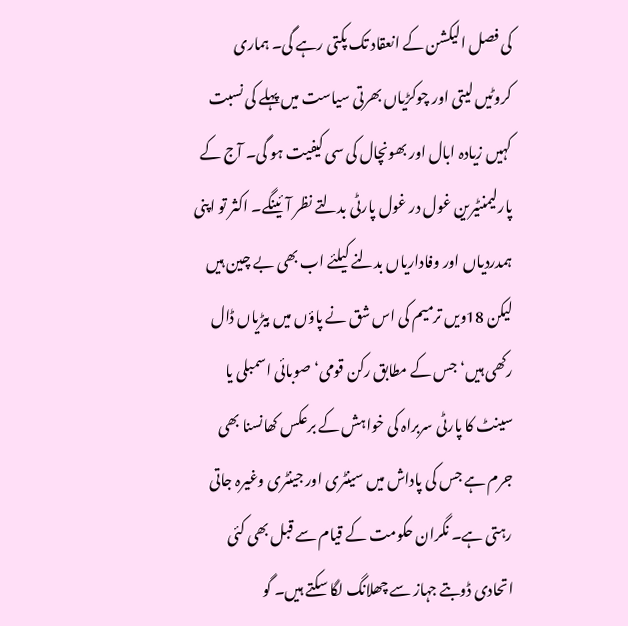کی فصل الیکشن کے انعقاد تک پکتی رہے گی۔ ہماری کروٹیں لیتی اور چوکڑیاں بھرتی سیاست میں پہلے کی نسبت کہیں زیادہ ابال اور بھونچال کی سی کیفیت ہو گی۔ آج کے پارلیمنٹیرین غول در غول پارٹی بدلتے نظر آئینگے۔ اکثر تو اپنی ہمدردیاں اور وفاداریاں بدلنے کیلئے اب بھی بے چین ہیں لیکن 18ویں ترمیم کی اس شق نے پاؤں میں بیڑیاں ڈال رکھی ہیں‘ جس کے مطابق رکن قومی‘ صوبائی اسمبلی یا سینٹ کا پارٹی سربراہ کی خواہش کے برعکس کھانسنا بھی جرم ہے جس کی پاداش میں سینٹری اور جینٹری وغیرہ جاتی رہتی ہے۔ نگران حکومت کے قیام سے قبل بھی کئی اتحادی ڈوبتے جہاز سے چھلانگ لگا سکتے ہیں۔ گو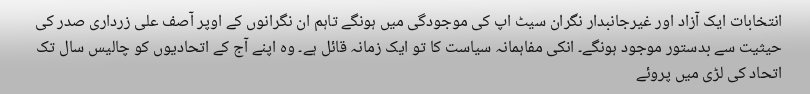انتخابات ایک آزاد اور غیرجانبدار نگران سیٹ اپ کی موجودگی میں ہونگے تاہم ان نگرانوں کے اوپر آصف علی زرداری صدر کی حیثیت سے بدستور موجود ہونگے۔ انکی مفاہمانہ سیاست کا تو ایک زمانہ قائل ہے۔ وہ اپنے آج کے اتحادیوں کو چالیس سال تک اتحاد کی لڑی میں پروئے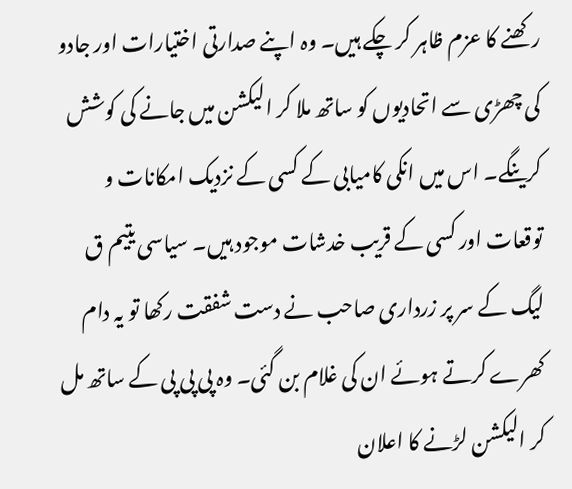رکھنے کا عزم ظاہر کر چکے ہیں۔ وہ اپنے صدارتی اختیارات اور جادو کی چھڑی سے اتحادیوں کو ساتھ ملا کر الیکشن میں جانے کی کوشش کرینگے۔ اس میں انکی کامیابی کے کسی کے نزدیک امکانات و توقعات اور کسی کے قریب خدشات موجود ہیں۔ سیاسی یتیم ق لیگ کے سر پر زرداری صاحب نے دست شفقت رکھا تو یہ دام کھرے کرتے ہوئے ان کی غلام بن گئی۔ وہ پی پی پی کے ساتھ مل کر الیکشن لڑنے کا اعلان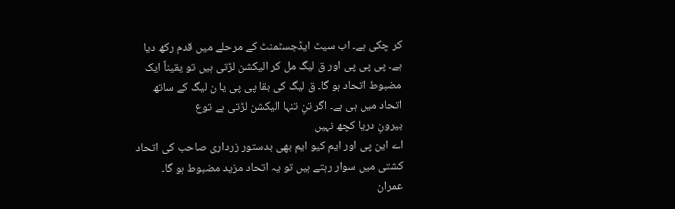کر چکی ہے۔ اب سیٹ ایڈجسٹمنٹ کے مرحلے میں قدم رکھ دیا ہے۔ پی پی پی اور ق لیگ مل کر الیکشن لڑتی ہیں تو یقیناً ایک مضبوط اتحاد ہو گا۔ ق لیگ کی بقا پی پی یا ن لیگ کے ساتھ اتحاد میں ہی ہے۔ اگر تنِ تنہا الیکشن لڑتی ہے توع
بیرونِ دریا کچھ نہیں
اے این پی اور ایم کیو ایم بھی بدستور زرداری صاحب کی اتحاد کشتی میں سوار رہتے ہیں تو یہ اتحاد مزید مضبوط ہو گا۔
عمران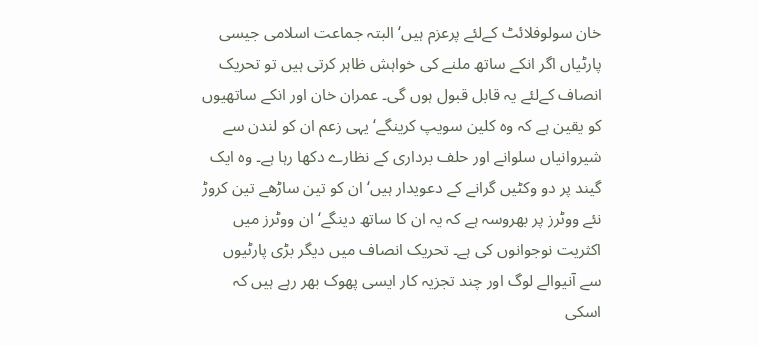خان سولوفلائٹ کےلئے پرعزم ہیں‘ البتہ جماعت اسلامی جیسی پارٹیاں اگر انکے ساتھ ملنے کی خواہش ظاہر کرتی ہیں تو تحریک انصاف کےلئے یہ قابل قبول ہوں گی۔ عمران خان اور انکے ساتھیوں کو یقین ہے کہ وہ کلین سویپ کرینگے‘ یہی زعم ان کو لندن سے شیروانیاں سلوانے اور حلف برداری کے نظارے دکھا رہا ہے۔ وہ ایک گیند پر دو وکٹیں گرانے کے دعویدار ہیں‘ ان کو تین ساڑھے تین کروڑ نئے ووٹرز پر بھروسہ ہے کہ یہ ان کا ساتھ دینگے‘ ان ووٹرز میں اکثریت نوجوانوں کی ہے۔ تحریک انصاف میں دیگر بڑی پارٹیوں سے آنیوالے لوگ اور چند تجزیہ کار ایسی پھوک بھر رہے ہیں کہ اسکی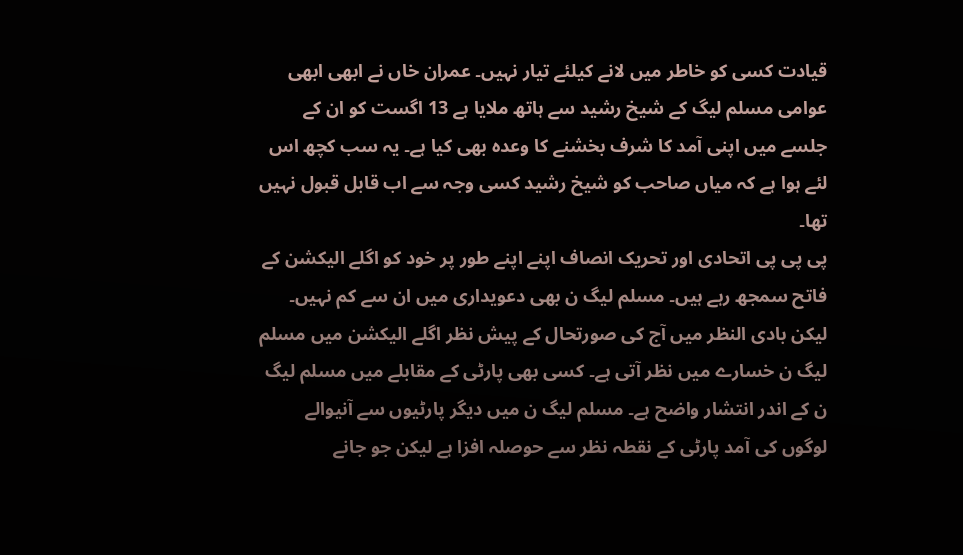قیادت کسی کو خاطر میں لانے کیلئے تیار نہیں۔ عمران خاں نے ابھی ابھی عوامی مسلم لیگ کے شیخ رشید سے ہاتھ ملایا ہے 13 اگست کو ان کے جلسے میں اپنی آمد کا شرف بخشنے کا وعدہ بھی کیا ہے۔ یہ سب کچھ اس لئے ہوا ہے کہ میاں صاحب کو شیخ رشید کسی وجہ سے اب قابل قبول نہیں تھا۔
پی پی پی اتحادی اور تحریک انصاف اپنے اپنے طور پر خود کو اگلے الیکشن کے فاتح سمجھ رہے ہیں۔ مسلم لیگ ن بھی دعویداری میں ان سے کم نہیں۔ لیکن بادی النظر میں آج کی صورتحال کے پیش نظر اگلے الیکشن میں مسلم لیگ ن خسارے میں نظر آتی ہے۔ کسی بھی پارٹی کے مقابلے میں مسلم لیگ ن کے اندر انتشار واضح ہے۔ مسلم لیگ ن میں دیگر پارٹیوں سے آنیوالے لوگوں کی آمد پارٹی کے نقطہ نظر سے حوصلہ افزا ہے لیکن جو جانے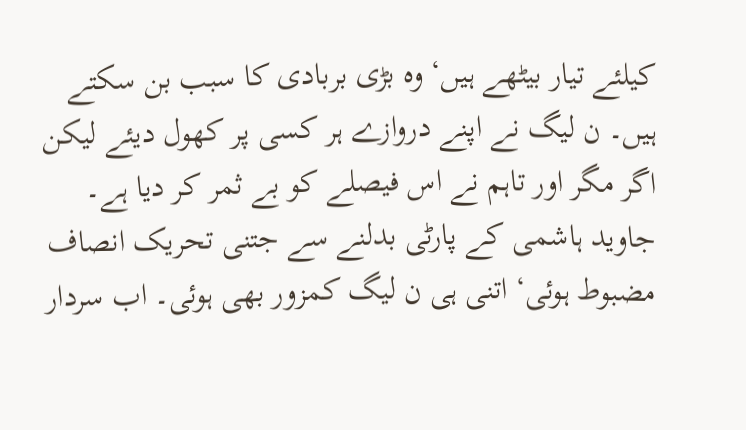کیلئے تیار بیٹھے ہیں‘ وہ بڑی بربادی کا سبب بن سکتے ہیں۔ ن لیگ نے اپنے دروازے ہر کسی پر کھول دیئے لیکن اگر مگر اور تاہم نے اس فیصلے کو بے ثمر کر دیا ہے۔ جاوید ہاشمی کے پارٹی بدلنے سے جتنی تحریک انصاف مضبوط ہوئی‘ اتنی ہی ن لیگ کمزور بھی ہوئی۔ اب سردار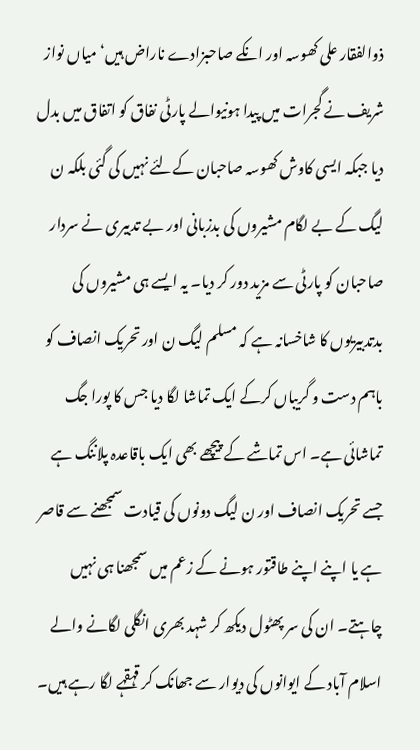ذوالفقار علی کھوسہ اور انکے صاحبزادے ناراض ہیں‘ میاں نواز شریف نے گجرات میں پیدا ہونیوالے پارٹی نفاق کو اتفاق میں بدل دیا جبکہ ایسی کاوش کھوسہ صاحبان کےلئے نہیں کی گئی بلکہ ن لیگ کے بے لگام مشیروں کی بدزبانی اور بے تدبیری نے سردار صاحبان کو پارٹی سے مزید دور کر دیا۔ یہ ایسے ہی مشیروں کی بدتدبیریوں کا شاخسانہ ہے کہ مسلم لیگ ن اور تحریک انصاف کو باہم دست و گریباں کرکے ایک تماشا لگا دیا جس کا پورا جگ تماشائی ہے۔ اس تماشے کے پیچھے بھی ایک باقاعدہ پلاننگ ہے جسے تحریک انصاف اور ن لیگ دونوں کی قیادت سمجھنے سے قاصر ہے یا اپنے اپنے طاقتور ہونے کے زعم میں سمجھنا ہی نہیں چاہتے۔ ان کی سر پھٹول دیکھ کر شہد بھری انگلی لگانے والے اسلام آباد کے ایوانوں کی دیوار سے جھانک کر قہقہے لگا رہے ہیں۔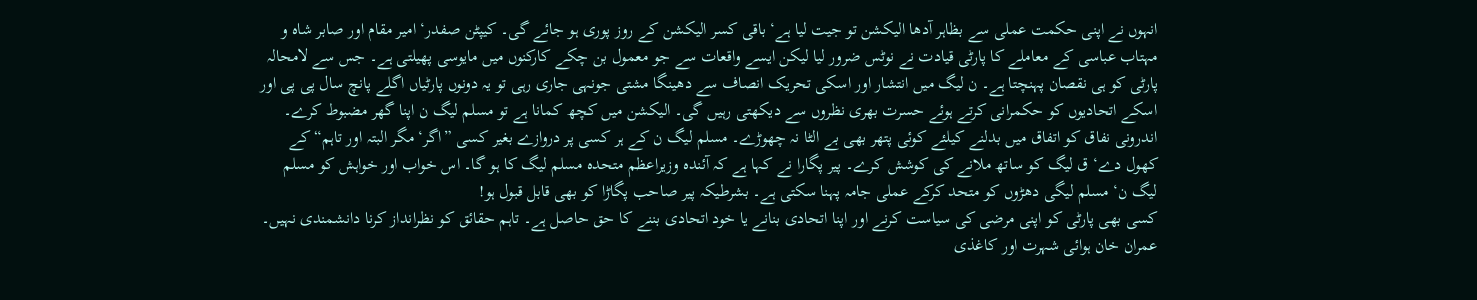انہوں نے اپنی حکمت عملی سے بظاہر آدھا الیکشن تو جیت لیا ہے‘ باقی کسر الیکشن کے روز پوری ہو جائے گی۔ کیپٹن صفدر‘ امیر مقام اور صابر شاہ و مہتاب عباسی کے معاملے کا پارٹی قیادت نے نوٹس ضرور لیا لیکن ایسے واقعات سے جو معمول بن چکے کارکنوں میں مایوسی پھیلتی ہے۔ جس سے لامحالہ پارٹی کو ہی نقصان پہنچتا ہے۔ ن لیگ میں انتشار اور اسکی تحریک انصاف سے دھینگا مشتی جونہی جاری رہی تو یہ دونوں پارٹیاں اگلے پانچ سال پی پی اور اسکے اتحادیوں کو حکمرانی کرتے ہوئے حسرت بھری نظروں سے دیکھتی رہیں گی۔ الیکشن میں کچھ کمانا ہے تو مسلم لیگ ن اپنا گھر مضبوط کرے۔ اندرونی نفاق کو اتفاق میں بدلنے کیلئے کوئی پتھر بھی بے الٹا نہ چھوڑے۔ مسلم لیگ ن کے ہر کسی پر دروازے بغیر کسی ”اگر‘ مگر البتہ اور تاہم“ کے کھول دے‘ ق لیگ کو ساتھ ملانے کی کوشش کرے۔ پیر پگارا نے کہا ہے کہ آئندہ وزیراعظم متحدہ مسلم لیگ کا ہو گا۔ اس خواب اور خواہش کو مسلم لیگ ن‘ مسلم لیگی دھڑوں کو متحد کرکے عملی جامہ پہنا سکتی ہے۔ بشرطیکہ پیر صاحب پگاڑا کو بھی قابل قبول ہو!
کسی بھی پارٹی کو اپنی مرضی کی سیاست کرنے اور اپنا اتحادی بنانے یا خود اتحادی بننے کا حق حاصل ہے۔ تاہم حقائق کو نظرانداز کرنا دانشمندی نہیں۔ عمران خان ہوائی شہرت اور کاغذی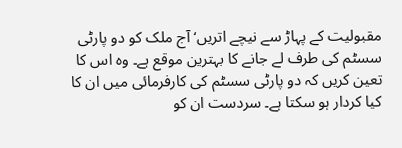مقبولیت کے پہاڑ سے نیچے اتریں‘ آج ملک کو دو پارٹی سسٹم کی طرف لے جانے کا بہترین موقع ہے۔ وہ اس کا تعین کریں کہ دو پارٹی سسٹم کی کارفرمائی میں ان کا کیا کردار ہو سکتا ہے۔ سردست ان کو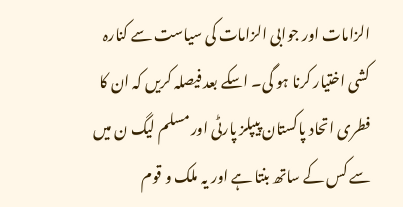الزامات اور جوابی الزامات کی سیاست سے کنارہ کشی اختیار کرنا ہو گی۔ اسکے بعد فیصلہ کریں کہ ان کا فطری اتحاد پاکستان پیپلز پارٹی اور مسلم لیگ ن میں سے کس کے ساتھ بنتا ہے اور یہ ملک و قوم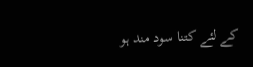کے لئے کتنا سود مند ہو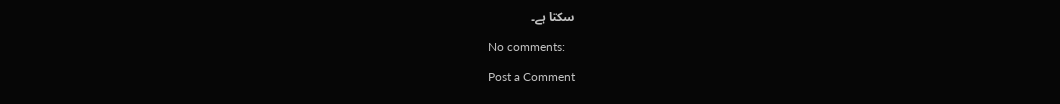سکتا ہے۔

No comments:

Post a Comment